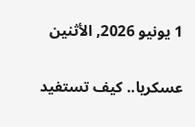1 يونيو 2026, الأثنين

عسكريا.. كيف تستفيد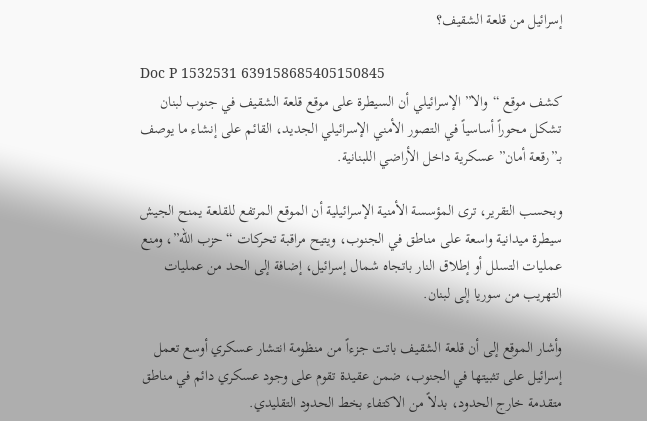إسرائيل من قلعة الشقيف؟

Doc P 1532531 639158685405150845
كشف موقع “والا” الإسرائيلي أن السيطرة على موقع قلعة الشقيف في جنوب لبنان تشكل محوراً أساسياً في التصور الأمني الإسرائيلي الجديد، القائم على إنشاء ما يوصف بـ”رقعة أمان” عسكرية داخل الأراضي اللبنانية.

وبحسب التقرير، ترى المؤسسة الأمنية الإسرائيلية أن الموقع المرتفع للقلعة يمنح الجيش سيطرة ميدانية واسعة على مناطق في الجنوب، ويتيح مراقبة تحركات “حزب الله”، ومنع عمليات التسلل أو إطلاق النار باتجاه شمال إسرائيل، إضافة إلى الحد من عمليات التهريب من سوريا إلى لبنان.

وأشار الموقع إلى أن قلعة الشقيف باتت جزءاً من منظومة انتشار عسكري أوسع تعمل إسرائيل على تثبيتها في الجنوب، ضمن عقيدة تقوم على وجود عسكري دائم في مناطق متقدمة خارج الحدود، بدلاً من الاكتفاء بخط الحدود التقليدي.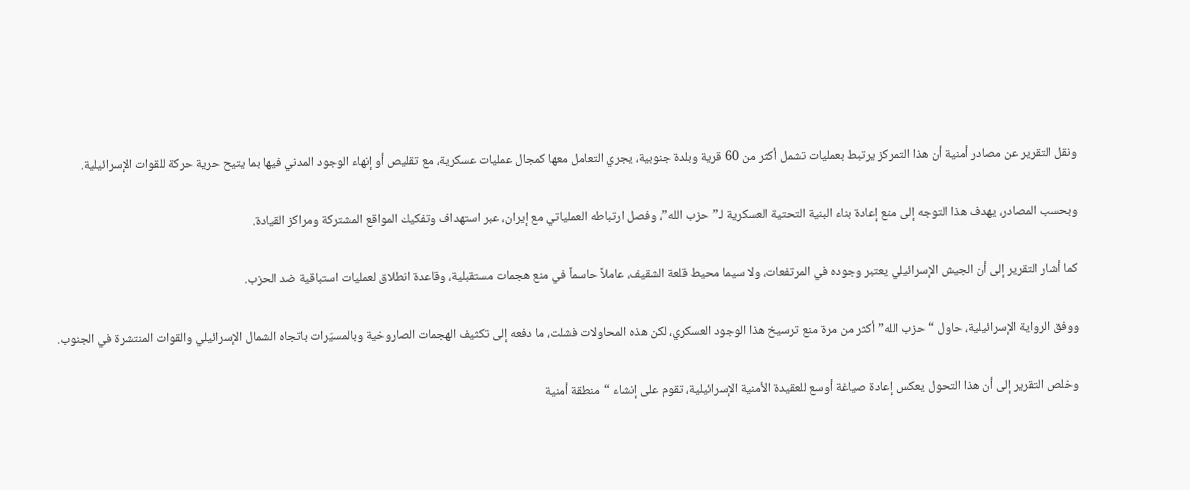ونقل التقرير عن مصادر أمنية أن هذا التمركز يرتبط بعمليات تشمل أكثر من 60 قرية وبلدة جنوبية، يجري التعامل معها كمجال عمليات عسكرية، مع تقليص أو إنهاء الوجود المدني فيها بما يتيح حرية حركة للقوات الإسرائيلية.

وبحسب المصادر، يهدف هذا التوجه إلى منع إعادة بناء البنية التحتية العسكرية لـ”حزب الله”، وفصل ارتباطه العملياتي مع إيران، عبر استهداف وتفكيك المواقع المشتركة ومراكز القيادة.

كما أشار التقرير إلى أن الجيش الإسرائيلي يعتبر وجوده في المرتفعات، ولا سيما محيط قلعة الشقيف، عاملاً حاسماً في منع هجمات مستقبلية، وقاعدة انطلاق لعمليات استباقية ضد الحزب.

ووفق الرواية الإسرائيلية، حاول “حزب الله” أكثر من مرة منع ترسيخ هذا الوجود العسكري، لكن هذه المحاولات فشلت، ما دفعه إلى تكثيف الهجمات الصاروخية وبالمسيّرات باتجاه الشمال الإسرائيلي والقوات المنتشرة في الجنوب.

وخلص التقرير إلى أن هذا التحول يعكس إعادة صياغة أوسع للعقيدة الأمنية الإسرائيلية، تقوم على إنشاء “منطقة أمنية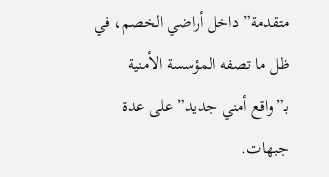متقدمة” داخل أراضي الخصم، في ظل ما تصفه المؤسسة الأمنية بـ”واقع أمني جديد” على عدة جبهات.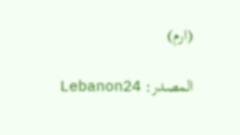(ارم)

المصدر: Lebanon24